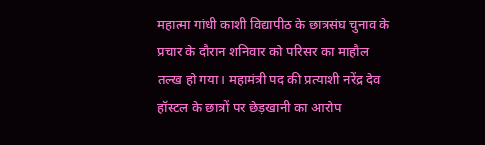महात्मा गांधी काशी विद्यापीठ के छात्रसंघ चुनाव के प्रचार के दौरान शनिवार को परिसर का माहौल तल्ख हो गया। महामंत्री पद की प्रत्याशी नरेंद्र देव हॉस्टल के छात्रों पर छेड़खानी का आरोप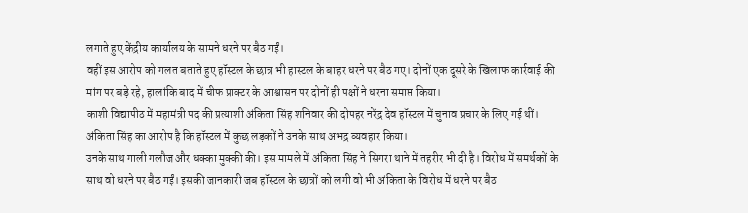लगाते हुए केंद्रीय कार्यालय के सामने धरने पर बैठ गईं।
वहीं इस आरोप को गलत बताते हुए हॉस्टल के छात्र भी हास्टल के बाहर धरने पर बैठ गए। दोनों एक दूसरे के खिलाफ कार्रवाई की मांग पर बड़े रहे, हालांकि बाद में चीफ प्राक्टर के आश्वासन पर दोनों ही पक्षों ने धरना समाप्त किया।
काशी विद्यापीठ में महामंत्री पद की प्रत्याशी अंकिता सिंह शनिवार की दोपहर नरेंद्र देव हॉस्टल में चुनाव प्रचार के लिए गई थीं। अंकिता सिंह का आरोप है कि हॉस्टल में कुछ लड़कों ने उनके साथ अभद्र व्यवहार किया।
उनके साथ गाली गलौज और धक्का मुक्की की। इस मामले में अंकिता सिंह ने सिगरा थाने में तहरीर भी दी है। विरोध में समर्थकों के साथ वो धरने पर बैठ गईं। इसकी जानकारी जब हॉस्टल के छात्रों को लगी वो भी अंकिता के विरोध में धरने पर बैठ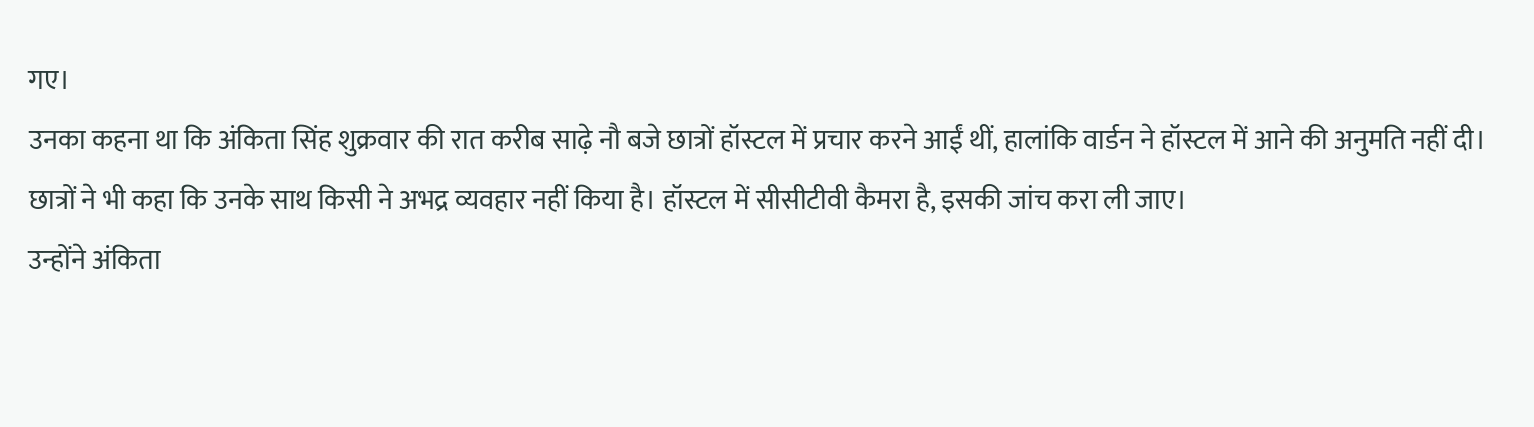गए।
उनका कहना था कि अंकिता सिंह शुक्रवार की रात करीब साढ़े नौ बजे छात्रों हॉस्टल में प्रचार करने आईं थीं, हालांकि वार्डन ने हॉस्टल में आने की अनुमति नहीं दी। छात्रों ने भी कहा कि उनके साथ किसी ने अभद्र व्यवहार नहीं किया है। हॉस्टल में सीसीटीवी कैमरा है, इसकी जांच करा ली जाए।
उन्होंने अंकिता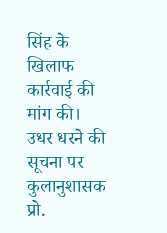सिंह के खिलाफ कार्रवाई की मांग की। उधर धरने की सूचना पर कुलानुशासक प्रो.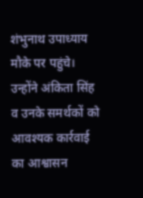शंभुनाथ उपाध्याय मौके पर पहुंचे। उन्होंने अंकिता सिंह व उनके समर्थकों को आवश्यक कार्रवाई का आश्वासन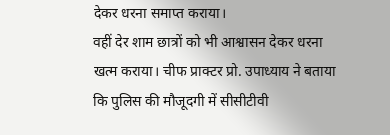देकर धरना समाप्त कराया।
वहीं देर शाम छात्रों को भी आश्वासन देकर धरना खत्म कराया। चीफ प्राक्टर प्रो. उपाध्याय ने बताया कि पुलिस की मौजूदगी में सीसीटीवी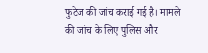फुटेज की जांच कराई गई है। मामले की जांच के लिए पुलिस और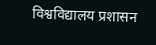विश्वविद्यालय प्रशासन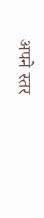अपने स्तर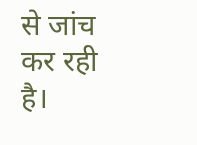से जांच कर रही है।